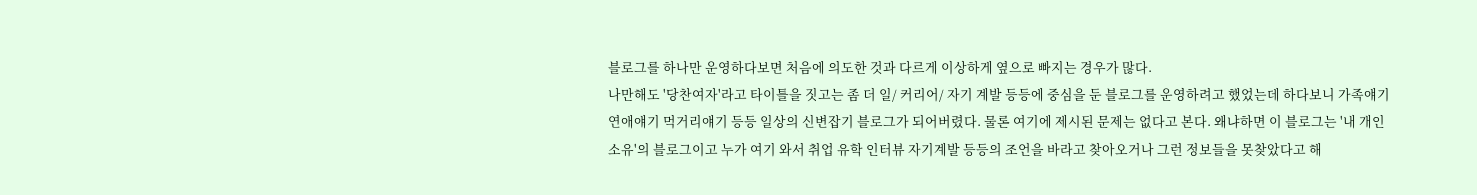블로그를 하나만 운영하다보면 처음에 의도한 것과 다르게 이상하게 옆으로 빠지는 경우가 많다.
나만해도 '당찬여자'라고 타이틀을 짓고는 좀 더 일/ 커리어/ 자기 계발 등등에 중심을 둔 블로그를 운영하려고 했었는데 하다보니 가족얘기 연애얘기 먹거리얘기 등등 일상의 신변잡기 블로그가 되어버렸다. 물론 여기에 제시된 문제는 없다고 본다. 왜냐하면 이 블로그는 '내 개인 소유'의 블로그이고 누가 여기 와서 취업 유학 인터뷰 자기계발 등등의 조언을 바라고 찾아오거나 그런 정보들을 못찾았다고 해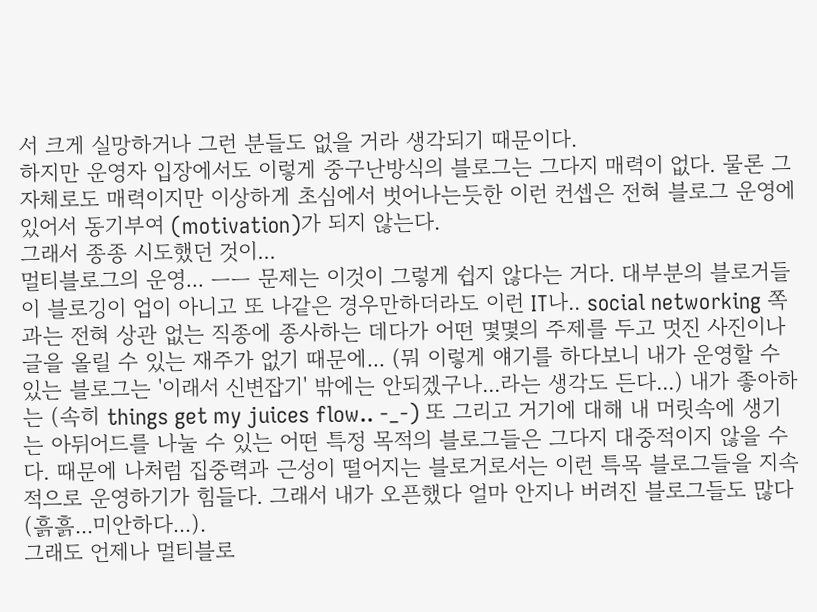서 크게 실망하거나 그런 분들도 없을 거라 생각되기 때문이다.
하지만 운영자 입장에서도 이렇게 중구난방식의 블로그는 그다지 매력이 없다. 물론 그 자체로도 매력이지만 이상하게 초심에서 벗어나는듯한 이런 컨셉은 전혀 블로그 운영에 있어서 동기부여 (motivation)가 되지 않는다.
그래서 종종 시도했던 것이...
멀티블로그의 운영... ㅡㅡ 문제는 이것이 그렇게 쉽지 않다는 거다. 대부분의 블로거들이 블로깅이 업이 아니고 또 나같은 경우만하더라도 이런 IT나.. social networking 쪽과는 전혀 상관 없는 직종에 종사하는 데다가 어떤 몇몇의 주제를 두고 멋진 사진이나 글을 올릴 수 있는 재주가 없기 때문에... (뭐 이렇게 얘기를 하다보니 내가 운영할 수 있는 블로그는 '이래서 신변잡기' 밖에는 안되겠구나...라는 생각도 든다...) 내가 좋아하는 (속히 things get my juices flow.. -_-) 또 그리고 거기에 대해 내 머릿속에 생기는 아뒤어드를 나눌 수 있는 어떤 특정 목적의 블로그들은 그다지 대중적이지 않을 수다. 때문에 나처럼 집중력과 근성이 떨어지는 블로거로서는 이런 특목 블로그들을 지속적으로 운영하기가 힘들다. 그래서 내가 오픈했다 얼마 안지나 버려진 블로그들도 많다 (흙흙...미안하다...).
그래도 언제나 멀티블로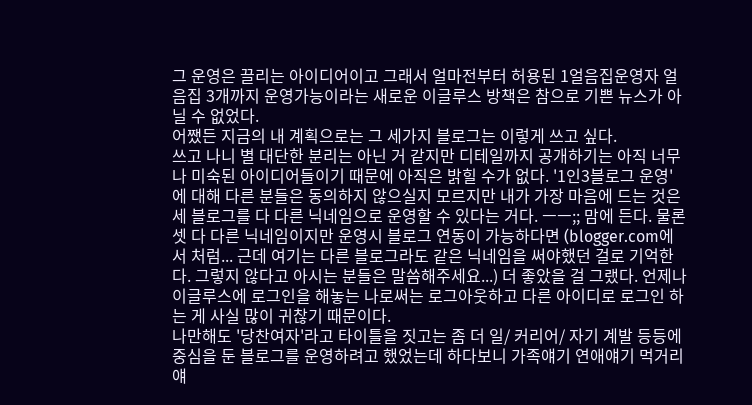그 운영은 끌리는 아이디어이고 그래서 얼마전부터 허용된 1얼음집운영자 얼음집 3개까지 운영가능이라는 새로운 이글루스 방책은 참으로 기쁜 뉴스가 아닐 수 없었다.
어쨌든 지금의 내 계획으로는 그 세가지 블로그는 이렇게 쓰고 싶다.
쓰고 나니 별 대단한 분리는 아닌 거 같지만 디테일까지 공개하기는 아직 너무나 미숙된 아이디어들이기 때문에 아직은 밝힐 수가 없다. '1인3블로그 운영'에 대해 다른 분들은 동의하지 않으실지 모르지만 내가 가장 마음에 드는 것은 세 블로그를 다 다른 닉네임으로 운영할 수 있다는 거다. ㅡㅡ;; 맘에 든다. 물론 셋 다 다른 닉네임이지만 운영시 블로그 연동이 가능하다면 (blogger.com에서 처럼... 근데 여기는 다른 블로그라도 같은 닉네임을 써야했던 걸로 기억한다. 그렇지 않다고 아시는 분들은 말씀해주세요...) 더 좋았을 걸 그랬다. 언제나 이글루스에 로그인을 해놓는 나로써는 로그아웃하고 다른 아이디로 로그인 하는 게 사실 많이 귀찮기 때문이다.
나만해도 '당찬여자'라고 타이틀을 짓고는 좀 더 일/ 커리어/ 자기 계발 등등에 중심을 둔 블로그를 운영하려고 했었는데 하다보니 가족얘기 연애얘기 먹거리얘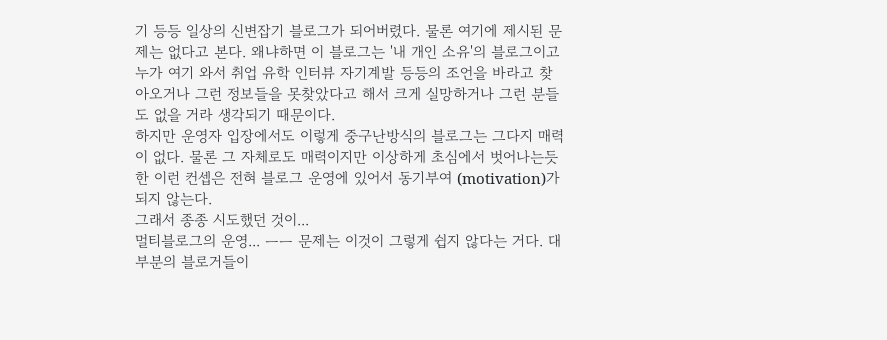기 등등 일상의 신변잡기 블로그가 되어버렸다. 물론 여기에 제시된 문제는 없다고 본다. 왜냐하면 이 블로그는 '내 개인 소유'의 블로그이고 누가 여기 와서 취업 유학 인터뷰 자기계발 등등의 조언을 바라고 찾아오거나 그런 정보들을 못찾았다고 해서 크게 실망하거나 그런 분들도 없을 거라 생각되기 때문이다.
하지만 운영자 입장에서도 이렇게 중구난방식의 블로그는 그다지 매력이 없다. 물론 그 자체로도 매력이지만 이상하게 초심에서 벗어나는듯한 이런 컨셉은 전혀 블로그 운영에 있어서 동기부여 (motivation)가 되지 않는다.
그래서 종종 시도했던 것이...
멀티블로그의 운영... ㅡㅡ 문제는 이것이 그렇게 쉽지 않다는 거다. 대부분의 블로거들이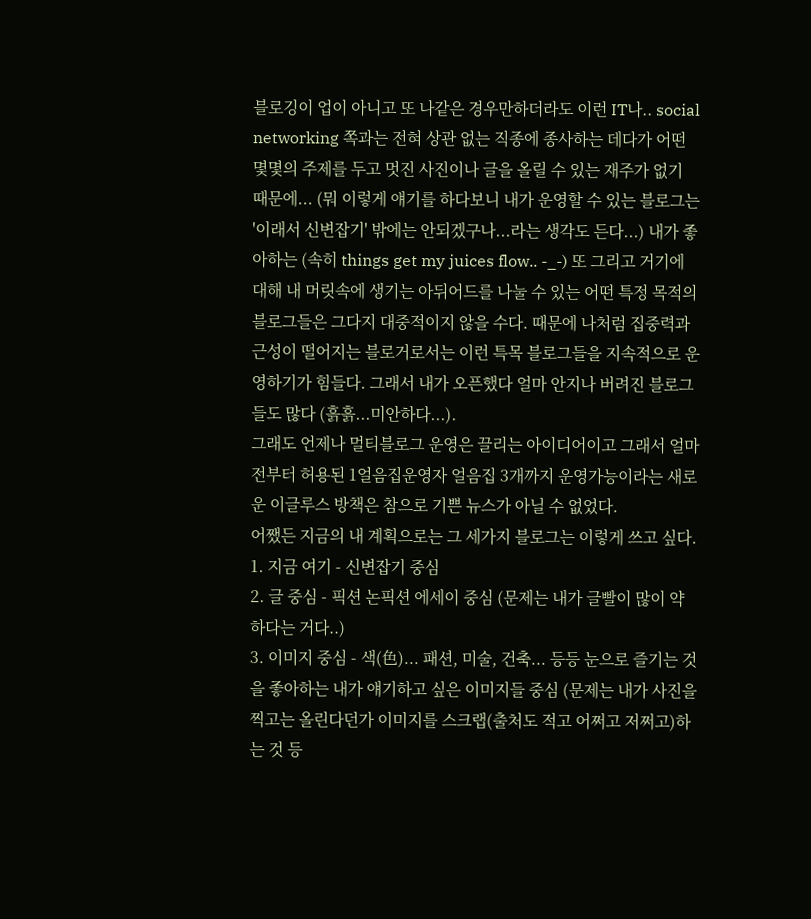블로깅이 업이 아니고 또 나같은 경우만하더라도 이런 IT나.. social networking 쪽과는 전혀 상관 없는 직종에 종사하는 데다가 어떤 몇몇의 주제를 두고 멋진 사진이나 글을 올릴 수 있는 재주가 없기 때문에... (뭐 이렇게 얘기를 하다보니 내가 운영할 수 있는 블로그는 '이래서 신변잡기' 밖에는 안되겠구나...라는 생각도 든다...) 내가 좋아하는 (속히 things get my juices flow.. -_-) 또 그리고 거기에 대해 내 머릿속에 생기는 아뒤어드를 나눌 수 있는 어떤 특정 목적의 블로그들은 그다지 대중적이지 않을 수다. 때문에 나처럼 집중력과 근성이 떨어지는 블로거로서는 이런 특목 블로그들을 지속적으로 운영하기가 힘들다. 그래서 내가 오픈했다 얼마 안지나 버려진 블로그들도 많다 (흙흙...미안하다...).
그래도 언제나 멀티블로그 운영은 끌리는 아이디어이고 그래서 얼마전부터 허용된 1얼음집운영자 얼음집 3개까지 운영가능이라는 새로운 이글루스 방책은 참으로 기쁜 뉴스가 아닐 수 없었다.
어쨌든 지금의 내 계획으로는 그 세가지 블로그는 이렇게 쓰고 싶다.
1. 지금 여기 - 신변잡기 중심
2. 글 중심 - 픽션 논픽션 에세이 중심 (문제는 내가 글빨이 많이 약하다는 거다..)
3. 이미지 중심 - 색(色)... 패션, 미술, 건축... 등등 눈으로 즐기는 것을 좋아하는 내가 얘기하고 싶은 이미지들 중심 (문제는 내가 사진을 찍고는 올린다던가 이미지를 스크랩(출처도 적고 어쩌고 저쩌고)하는 것 등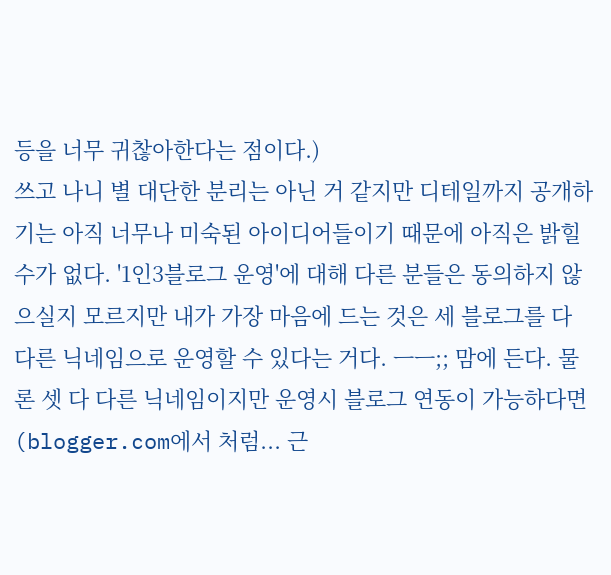등을 너무 귀찮아한다는 점이다.)
쓰고 나니 별 대단한 분리는 아닌 거 같지만 디테일까지 공개하기는 아직 너무나 미숙된 아이디어들이기 때문에 아직은 밝힐 수가 없다. '1인3블로그 운영'에 대해 다른 분들은 동의하지 않으실지 모르지만 내가 가장 마음에 드는 것은 세 블로그를 다 다른 닉네임으로 운영할 수 있다는 거다. ㅡㅡ;; 맘에 든다. 물론 셋 다 다른 닉네임이지만 운영시 블로그 연동이 가능하다면 (blogger.com에서 처럼... 근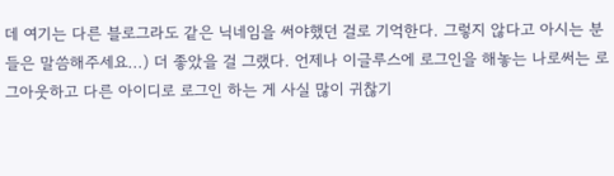데 여기는 다른 블로그라도 같은 닉네임을 써야했던 걸로 기억한다. 그렇지 않다고 아시는 분들은 말씀해주세요...) 더 좋았을 걸 그랬다. 언제나 이글루스에 로그인을 해놓는 나로써는 로그아웃하고 다른 아이디로 로그인 하는 게 사실 많이 귀찮기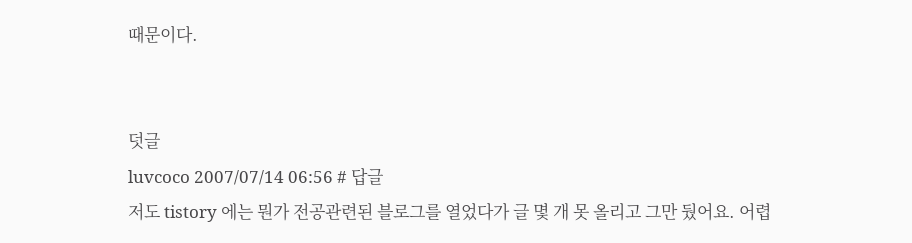때문이다.


덧글
luvcoco 2007/07/14 06:56 # 답글
저도 tistory 에는 뭔가 전공관련된 블로그를 열었다가 글 몇 개 못 올리고 그만 뒀어요. 어렵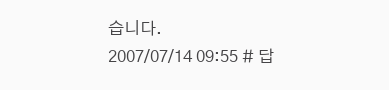습니다.
2007/07/14 09:55 # 답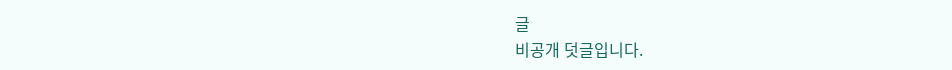글
비공개 덧글입니다.